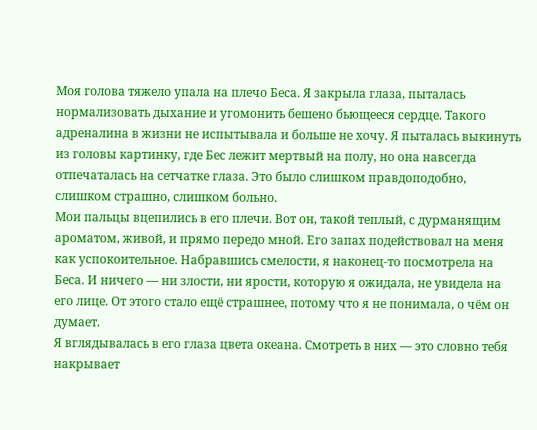Моя голова тяжело упала на плечо Беса. Я закрыла глаза, пыталась нормализовать дыхание и угомонить бешено бьющееся сердце. Такого адреналина в жизни не испытывала и больше не хочу. Я пыталась выкинуть из головы картинку, где Бес лежит мертвый на полу, но она навсегда отпечаталась на сетчатке глаза. Это было слишком правдоподобно, слишком страшно, слишком больно.
Мои пальцы вцепились в его плечи. Вот он, такой теплый, с дурманящим ароматом, живой, и прямо передо мной. Его запах подействовал на меня как успокоительное. Набравшись смелости, я наконец-то посмотрела на Беса. И ничего — ни злости, ни ярости, которую я ожидала, не увидела на его лице. От этого стало ещё страшнее, потому что я не понимала, о чём он думает.
Я вглядывалась в его глаза цвета океана. Смотреть в них — это словно тебя накрывает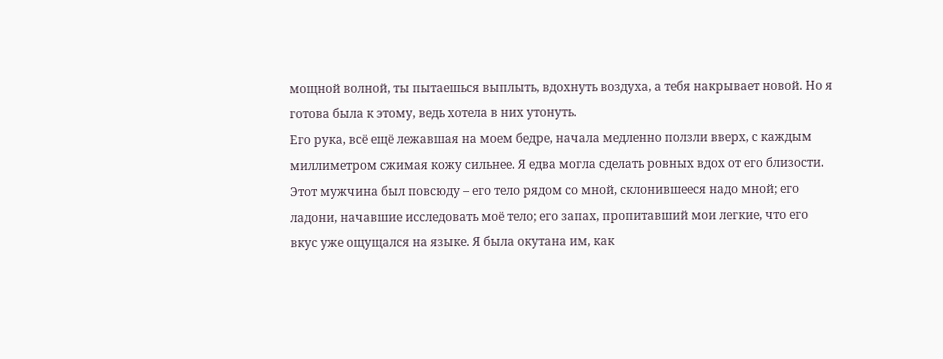мощной волной, ты пытаешься выплыть, вдохнуть воздуха, а тебя накрывает новой. Но я готова была к этому, ведь хотела в них утонуть.
Его рука, всё ещё лежавшая на моем бедре, начала медленно ползли вверх, с каждым миллиметром сжимая кожу сильнее. Я едва могла сделать ровных вдох от его близости. Этот мужчина был повсюду – его тело рядом со мной, склонившееся надо мной; его ладони, начавшие исследовать моё тело; его запах, пропитавший мои легкие, что его вкус уже ощущался на языке. Я была окутана им, как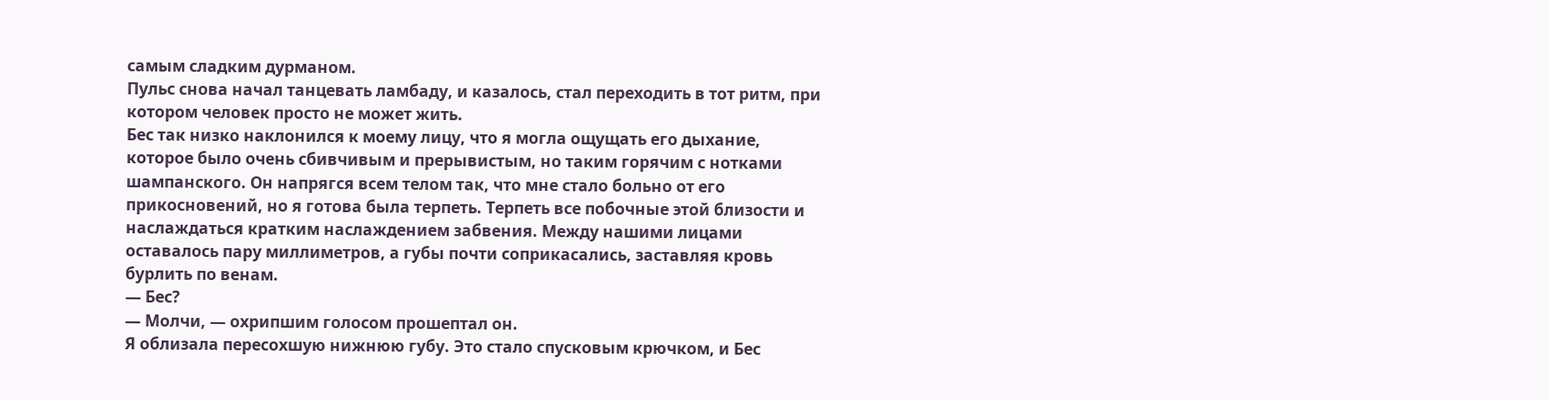самым сладким дурманом.
Пульс снова начал танцевать ламбаду, и казалось, стал переходить в тот ритм, при котором человек просто не может жить.
Бес так низко наклонился к моему лицу, что я могла ощущать его дыхание, которое было очень сбивчивым и прерывистым, но таким горячим с нотками шампанского. Он напрягся всем телом так, что мне стало больно от его прикосновений, но я готова была терпеть. Терпеть все побочные этой близости и наслаждаться кратким наслаждением забвения. Между нашими лицами оставалось пару миллиметров, а губы почти соприкасались, заставляя кровь бурлить по венам.
— Бес?
— Молчи, — охрипшим голосом прошептал он.
Я облизала пересохшую нижнюю губу. Это стало спусковым крючком, и Бес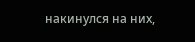накинулся на них,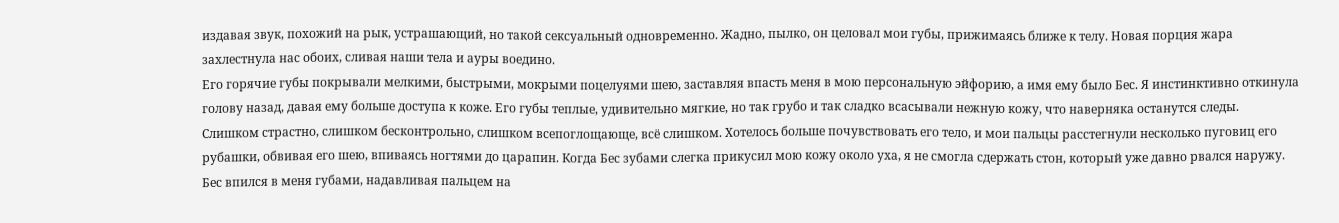издавая звук, похожий на рык, устрашающий, но такой сексуальный одновременно. Жадно, пылко, он целовал мои губы, прижимаясь ближе к телу. Новая порция жара захлестнула нас обоих, сливая наши тела и ауры воедино.
Его горячие губы покрывали мелкими, быстрыми, мокрыми поцелуями шею, заставляя впасть меня в мою персональную эйфорию, а имя ему было Бес. Я инстинктивно откинула голову назад, давая ему больше доступа к коже. Его губы теплые, удивительно мягкие, но так грубо и так сладко всасывали нежную кожу, что наверняка останутся следы.
Слишком страстно, слишком бесконтрольно, слишком всепоглощающе, всё слишком. Хотелось больше почувствовать его тело, и мои пальцы расстегнули несколько пуговиц его рубашки, обвивая его шею, впиваясь ногтями до царапин. Когда Бес зубами слегка прикусил мою кожу около уха, я не смогла сдержать стон, который уже давно рвался наружу.
Бес впился в меня губами, надавливая пальцем на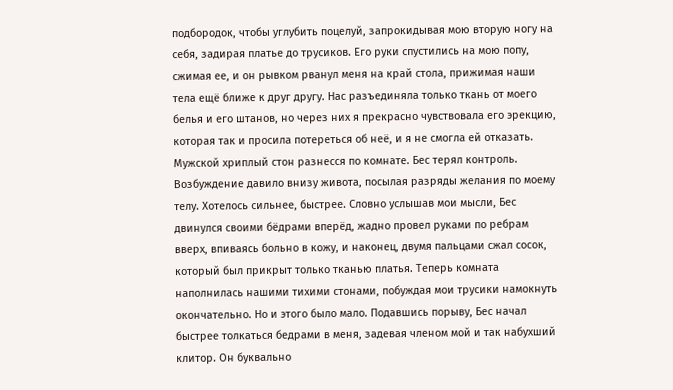подбородок, чтобы углубить поцелуй, запрокидывая мою вторую ногу на себя, задирая платье до трусиков. Его руки спустились на мою попу, сжимая еe, и он рывком рванул меня на край стола, прижимая наши тела ещё ближе к друг другу. Нас разъединяла только ткань от моего белья и его штанов, но через них я прекрасно чувствовала его эрекцию, которая так и просила потереться об неё, и я не смогла ей отказать. Мужской хриплый стон разнесся по комнате. Бес терял контроль.
Возбуждение давило внизу живота, посылая разряды желания по моему телу. Хотелось сильнее, быстрее. Словно услышав мои мысли, Бес двинулся своими бёдрами вперёд, жадно провел руками по ребрам вверх, впиваясь больно в кожу, и наконец, двумя пальцами сжал сосок, который был прикрыт только тканью платья. Теперь комната наполнилась нашими тихими стонами, побуждая мои трусики намокнуть окончательно. Но и этого было мало. Подавшись порыву, Бес начал быстрее толкаться бедрами в меня, задевая членом мой и так набухший клитор. Он буквально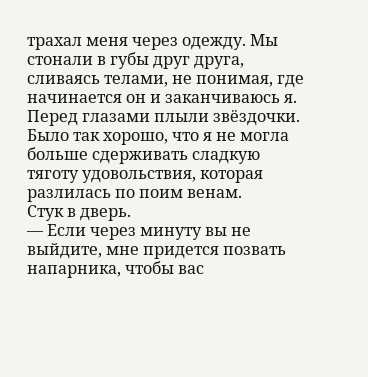трахал меня через одежду. Мы стонали в губы друг друга, сливаясь телами, не понимая, где начинается он и заканчиваюсь я. Перед глазами плыли звёздочки. Было так хорошо, что я не могла больше сдерживать сладкую тяготу удовольствия, которая разлилась по поим венам.
Стук в дверь.
— Если через минуту вы не выйдите, мне придется позвать напарника, чтобы вас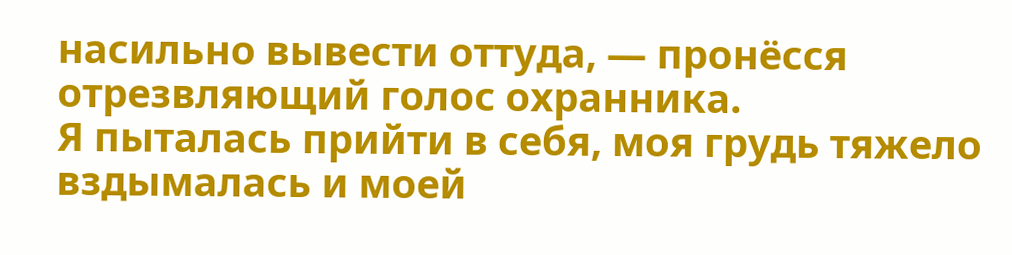насильно вывести оттуда, — пронёсся отрезвляющий голос охранника.
Я пыталась прийти в себя, моя грудь тяжело вздымалась и моей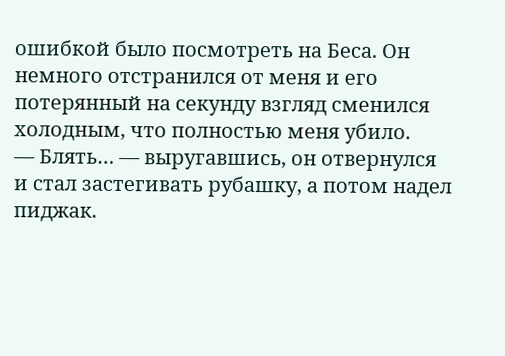ошибкой было посмотреть на Беса. Он немного отстранился от меня и его потерянный на секунду взгляд сменился холодным, что полностью меня убило.
— Блять… — выругавшись, он отвернулся и стал застегивать рубашку, а потом надел пиджак.